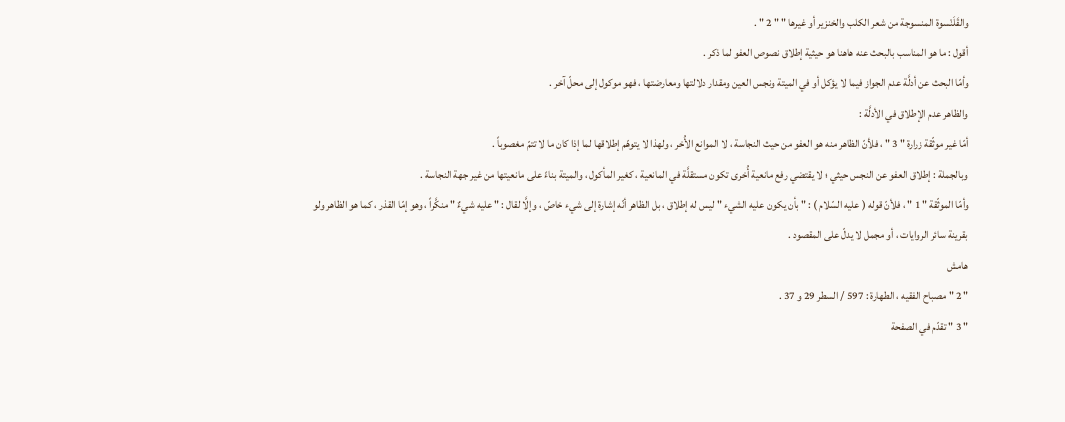والقَلَنْسوة المنسوجة من شعر الكلب والخنزير أو غيرها " " 2 " .
أقول : ما هو المناسب بالبحث عنه هاهنا هو حيثية إطلاق نصوص العفو لما ذكر .
وأمّا البحث عن أدلَّة عدم الجواز فيما لا يؤكل أو في الميتة ونجس العين ومقدار دلالتها ومعارضتها ، فهو موكول إلى محلّ آخر .
والظاهر عدم الإطلاق في الأدلَّة :
أمّا غير موثّقة زرارة " 3 " ، فلأنّ الظاهر منه هو العفو من حيث النجاسة ، لا الموانع الأُخر ، ولهذا لا يتوهّم إطلاقها لما إذا كان ما لا تتمّ مغصوباً .
وبالجملة : إطلاق العفو عن النجس حيثي ؛ لا يقتضي رفع مانعية أُخرى تكون مستقلَّة في المانعية ، كغير المأكول ، والميتة بناءً على مانعيتها من غير جهة النجاسة .
وأمّا الموثّقة " 1 " ، فلأنّ قوله ( عليه السّلام ) : " بأن يكون عليه الشيء " ليس له إطلاق ، بل الظاهر أنّه إشارة إلى شيء خاصّ ، وإلَّا لقال : " عليه شيءٌ " منكَّراً ، وهو إمّا القذر ، كما هو الظاهر ولو بقرينة سائر الروايات ، أو مجمل لا يدلّ على المقصود .
هامش
" 2 " مصباح الفقيه ، الطهارة : 597 / السطر 29 و 37 .
" 3 " تقدّم في الصفحة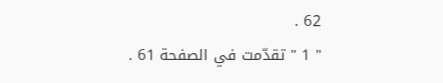62 .
" 1 " تقدّمت في الصفحة 61 .